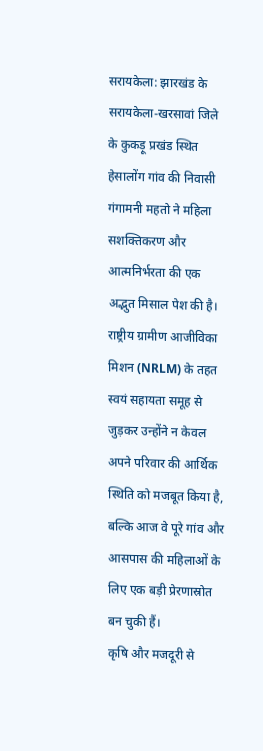सरायकेला: झारखंड के सरायकेला-खरसावां जिले के कुकड़ू प्रखंड स्थित हेसालोंग गांव की निवासी गंगामनी महतो ने महिला सशक्तिकरण और आत्मनिर्भरता की एक अद्भुत मिसाल पेश की है। राष्ट्रीय ग्रामीण आजीविका मिशन (NRLM) के तहत स्वयं सहायता समूह से जुड़कर उन्होंने न केवल अपने परिवार की आर्थिक स्थिति को मजबूत किया है, बल्कि आज वे पूरे गांव और आसपास की महिलाओं के लिए एक बड़ी प्रेरणास्रोत बन चुकी हैं।
कृषि और मजदूरी से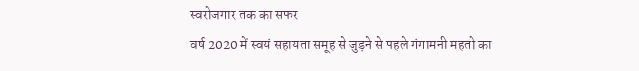स्वरोजगार तक का सफर
वर्ष 2020 में स्वयं सहायता समूह से जुड़ने से पहले गंगामनी महतो का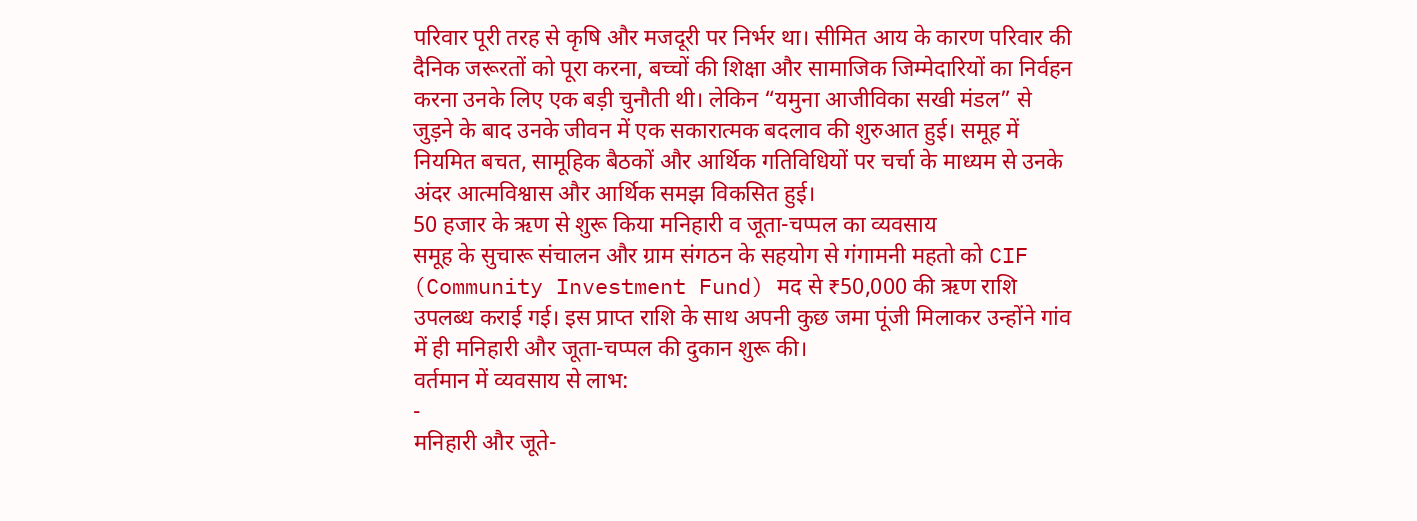परिवार पूरी तरह से कृषि और मजदूरी पर निर्भर था। सीमित आय के कारण परिवार की दैनिक जरूरतों को पूरा करना, बच्चों की शिक्षा और सामाजिक जिम्मेदारियों का निर्वहन करना उनके लिए एक बड़ी चुनौती थी। लेकिन “यमुना आजीविका सखी मंडल” से जुड़ने के बाद उनके जीवन में एक सकारात्मक बदलाव की शुरुआत हुई। समूह में नियमित बचत, सामूहिक बैठकों और आर्थिक गतिविधियों पर चर्चा के माध्यम से उनके अंदर आत्मविश्वास और आर्थिक समझ विकसित हुई।
50 हजार के ऋण से शुरू किया मनिहारी व जूता-चप्पल का व्यवसाय
समूह के सुचारू संचालन और ग्राम संगठन के सहयोग से गंगामनी महतो को CIF (Community Investment Fund) मद से ₹50,000 की ऋण राशि उपलब्ध कराई गई। इस प्राप्त राशि के साथ अपनी कुछ जमा पूंजी मिलाकर उन्होंने गांव में ही मनिहारी और जूता-चप्पल की दुकान शुरू की।
वर्तमान में व्यवसाय से लाभ:
-
मनिहारी और जूते-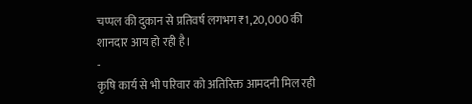चप्पल की दुकान से प्रतिवर्ष लगभग ₹1,20,000 की शानदार आय हो रही है।
-
कृषि कार्य से भी परिवार को अतिरिक्त आमदनी मिल रही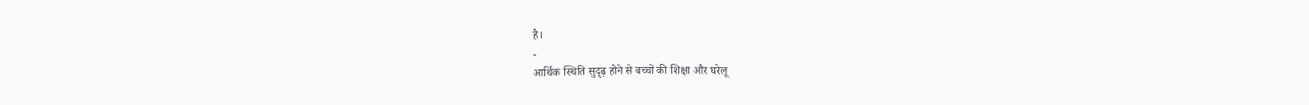है।
-
आर्थिक स्थिति सुदृढ़ होने से बच्चों की शिक्षा और घरेलू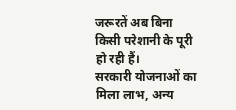जरूरतें अब बिना किसी परेशानी के पूरी हो रही हैं।
सरकारी योजनाओं का मिला लाभ, अन्य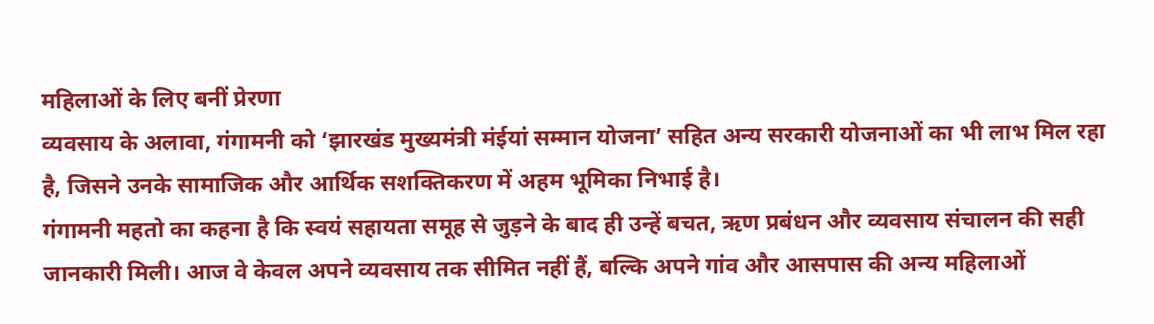महिलाओं के लिए बनीं प्रेरणा
व्यवसाय के अलावा, गंगामनी को ‘झारखंड मुख्यमंत्री मंईयां सम्मान योजना’ सहित अन्य सरकारी योजनाओं का भी लाभ मिल रहा है, जिसने उनके सामाजिक और आर्थिक सशक्तिकरण में अहम भूमिका निभाई है।
गंगामनी महतो का कहना है कि स्वयं सहायता समूह से जुड़ने के बाद ही उन्हें बचत, ऋण प्रबंधन और व्यवसाय संचालन की सही जानकारी मिली। आज वे केवल अपने व्यवसाय तक सीमित नहीं हैं, बल्कि अपने गांव और आसपास की अन्य महिलाओं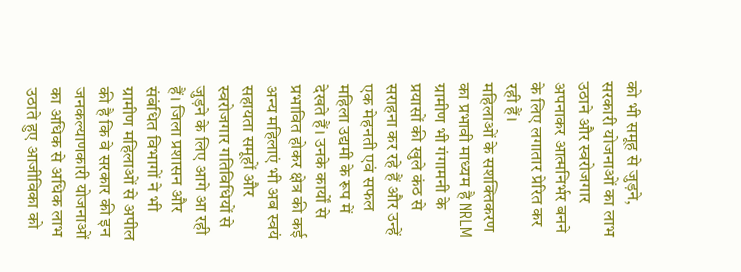को भी समूह से जुड़ने, सरकारी योजनाओं का लाभ उठाने और स्वरोजगार अपनाकर आत्मनिर्भर बनने के लिए लगातार प्रेरित कर रही हैं।
महिलाओं के सशक्तिकरण का प्रभावी माध्यम है NRLM
ग्रामीण भी गंगामनी के प्रयासों की खुले कंठ से सराहना कर रहे हैं और उन्हें एक मेहनती एवं सफल महिला उद्यमी के रूप में देखते हैं। उनके कार्यों से प्रभावित होकर क्षेत्र की कई अन्य महिलाएं भी अब स्वयं सहायता समूहों और स्वरोजगार गतिविधियों से जुड़ने के लिए आगे आ रही हैं। जिला प्रशासन और संबंधित विभागों ने भी ग्रामीण महिलाओं से अपील की है कि वे सरकार की इन जनकल्याणकारी योजनाओं का अधिक से अधिक लाभ उठाते हुए आजीविका को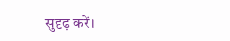सुदृढ़ करें।